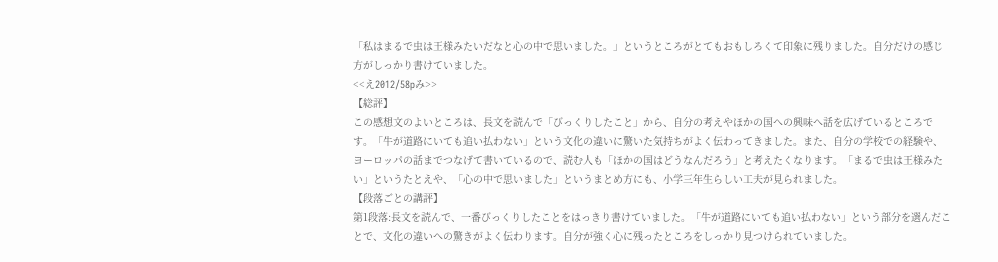「私はまるで虫は王様みたいだなと心の中で思いました。」というところがとてもおもしろくて印象に残りました。自分だけの感じ方がしっかり書けていました。
<<え2012/58pみ>>
【総評】
この感想文のよいところは、長文を読んで「びっくりしたこと」から、自分の考えやほかの国への興味へ話を広げているところです。「牛が道路にいても追い払わない」という文化の違いに驚いた気持ちがよく伝わってきました。また、自分の学校での経験や、ヨーロッパの話までつなげて書いているので、読む人も「ほかの国はどうなんだろう」と考えたくなります。「まるで虫は王様みたい」というたとえや、「心の中で思いました」というまとめ方にも、小学三年生らしい工夫が見られました。
【段落ごとの講評】
第1段落:長文を読んで、一番びっくりしたことをはっきり書けていました。「牛が道路にいても追い払わない」という部分を選んだことで、文化の違いへの驚きがよく伝わります。自分が強く心に残ったところをしっかり見つけられていました。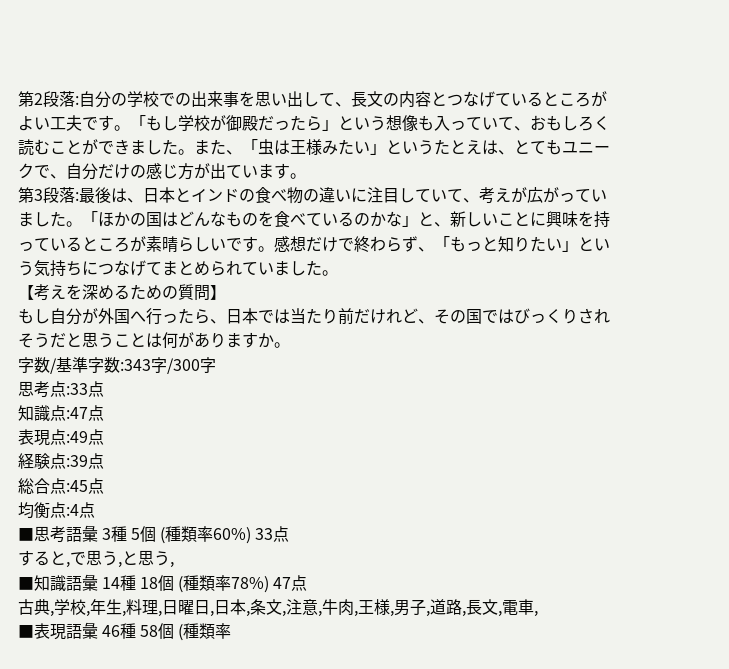第2段落:自分の学校での出来事を思い出して、長文の内容とつなげているところがよい工夫です。「もし学校が御殿だったら」という想像も入っていて、おもしろく読むことができました。また、「虫は王様みたい」というたとえは、とてもユニークで、自分だけの感じ方が出ています。
第3段落:最後は、日本とインドの食べ物の違いに注目していて、考えが広がっていました。「ほかの国はどんなものを食べているのかな」と、新しいことに興味を持っているところが素晴らしいです。感想だけで終わらず、「もっと知りたい」という気持ちにつなげてまとめられていました。
【考えを深めるための質問】
もし自分が外国へ行ったら、日本では当たり前だけれど、その国ではびっくりされそうだと思うことは何がありますか。
字数/基準字数:343字/300字
思考点:33点
知識点:47点
表現点:49点
経験点:39点
総合点:45点
均衡点:4点
■思考語彙 3種 5個 (種類率60%) 33点
すると,で思う,と思う,
■知識語彙 14種 18個 (種類率78%) 47点
古典,学校,年生,料理,日曜日,日本,条文,注意,牛肉,王様,男子,道路,長文,電車,
■表現語彙 46種 58個 (種類率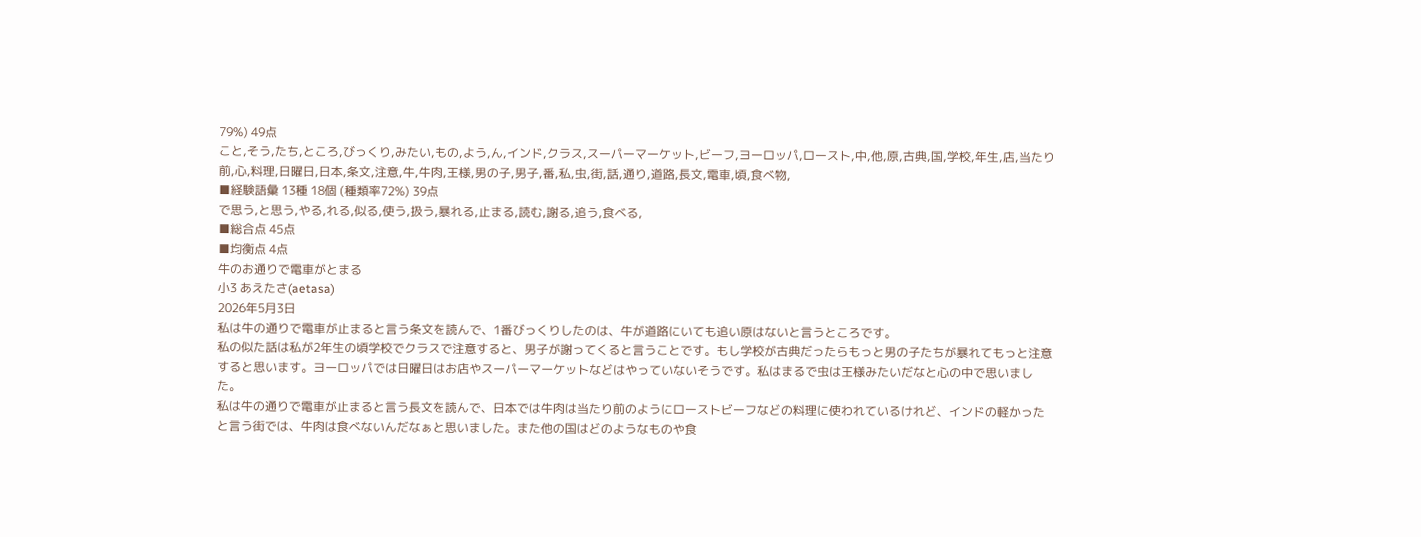79%) 49点
こと,そう,たち,ところ,びっくり,みたい,もの,よう,ん,インド,クラス,スーパーマーケット,ビーフ,ヨーロッパ,ロースト,中,他,原,古典,国,学校,年生,店,当たり前,心,料理,日曜日,日本,条文,注意,牛,牛肉,王様,男の子,男子,番,私,虫,街,話,通り,道路,長文,電車,頃,食べ物,
■経験語彙 13種 18個 (種類率72%) 39点
で思う,と思う,やる,れる,似る,使う,扱う,暴れる,止まる,読む,謝る,追う,食べる,
■総合点 45点
■均衡点 4点
牛のお通りで電車がとまる
小3 あえたさ(aetasa)
2026年5月3日
私は牛の通りで電車が止まると言う条文を読んで、1番びっくりしたのは、牛が道路にいても追い原はないと言うところです。
私の似た話は私が2年生の頃学校でクラスで注意すると、男子が謝ってくると言うことです。もし学校が古典だったらもっと男の子たちが暴れてもっと注意すると思います。ヨーロッパでは日曜日はお店やスーパーマーケットなどはやっていないそうです。私はまるで虫は王様みたいだなと心の中で思いました。
私は牛の通りで電車が止まると言う長文を読んで、日本では牛肉は当たり前のようにローストビーフなどの料理に使われているけれど、インドの軽かったと言う街では、牛肉は食べないんだなぁと思いました。また他の国はどのようなものや食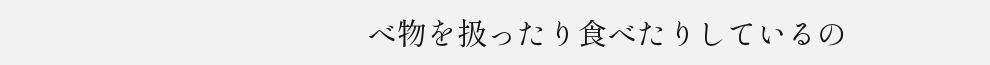べ物を扱ったり食べたりしているの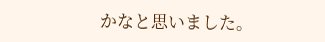かなと思いました。